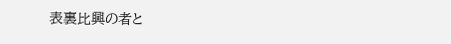表裏比興の者と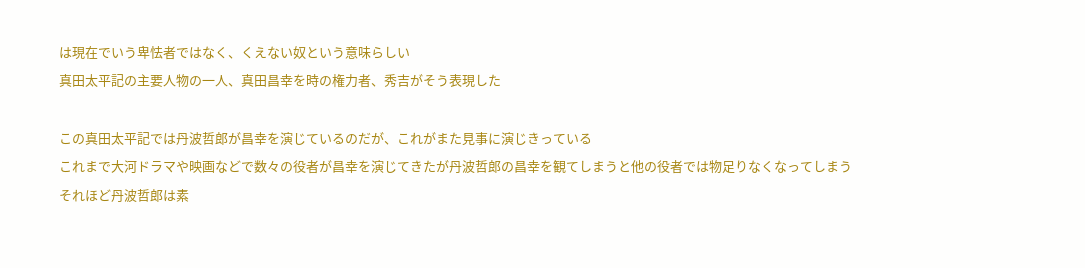は現在でいう卑怯者ではなく、くえない奴という意味らしい
真田太平記の主要人物の一人、真田昌幸を時の権力者、秀吉がそう表現した

この真田太平記では丹波哲郎が昌幸を演じているのだが、これがまた見事に演じきっている
これまで大河ドラマや映画などで数々の役者が昌幸を演じてきたが丹波哲郎の昌幸を観てしまうと他の役者では物足りなくなってしまう
それほど丹波哲郎は素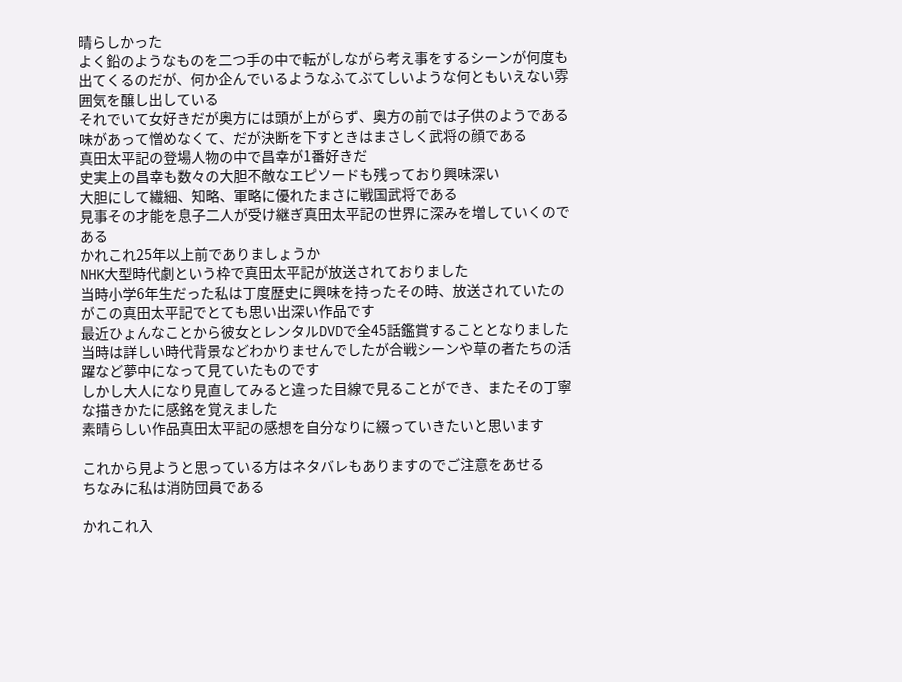晴らしかった
よく鉛のようなものを二つ手の中で転がしながら考え事をするシーンが何度も出てくるのだが、何か企んでいるようなふてぶてしいような何ともいえない雰囲気を醸し出している
それでいて女好きだが奥方には頭が上がらず、奥方の前では子供のようである
味があって憎めなくて、だが決断を下すときはまさしく武将の顔である
真田太平記の登場人物の中で昌幸が1番好きだ
史実上の昌幸も数々の大胆不敵なエピソードも残っており興味深い
大胆にして繊細、知略、軍略に優れたまさに戦国武将である
見事その才能を息子二人が受け継ぎ真田太平記の世界に深みを増していくのである
かれこれ25年以上前でありましょうか
NHK大型時代劇という枠で真田太平記が放送されておりました
当時小学6年生だった私は丁度歴史に興味を持ったその時、放送されていたのがこの真田太平記でとても思い出深い作品です
最近ひょんなことから彼女とレンタルDVDで全45話鑑賞することとなりました
当時は詳しい時代背景などわかりませんでしたが合戦シーンや草の者たちの活躍など夢中になって見ていたものです
しかし大人になり見直してみると違った目線で見ることができ、またその丁寧な描きかたに感銘を覚えました
素晴らしい作品真田太平記の感想を自分なりに綴っていきたいと思います

これから見ようと思っている方はネタバレもありますのでご注意をあせる
ちなみに私は消防団員である

かれこれ入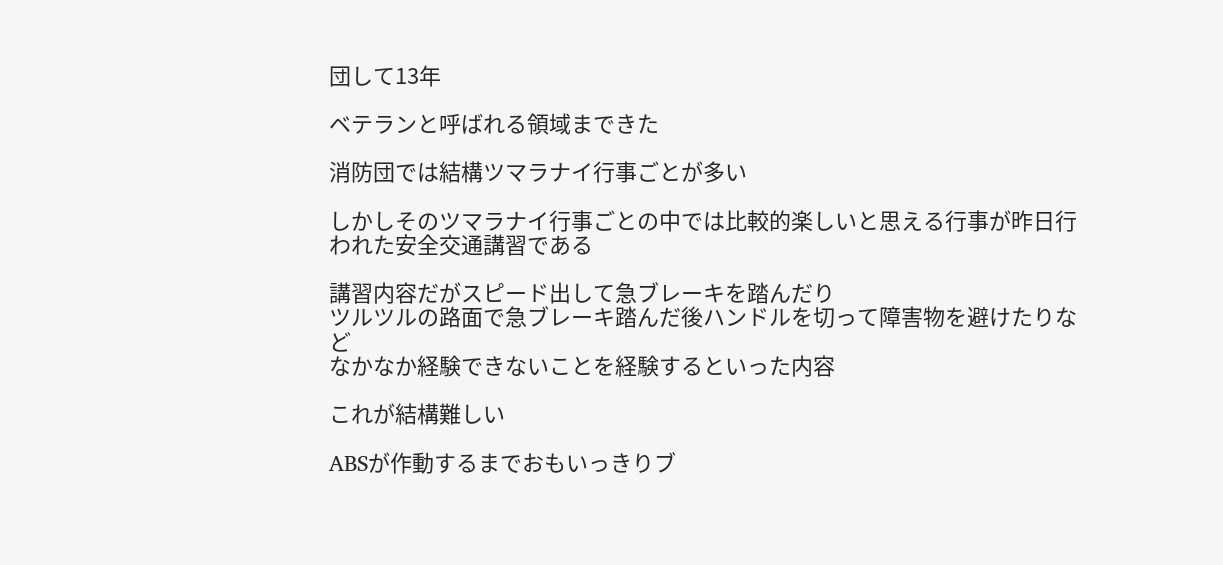団して13年

ベテランと呼ばれる領域まできた

消防団では結構ツマラナイ行事ごとが多い

しかしそのツマラナイ行事ごとの中では比較的楽しいと思える行事が昨日行われた安全交通講習である

講習内容だがスピード出して急ブレーキを踏んだり
ツルツルの路面で急ブレーキ踏んだ後ハンドルを切って障害物を避けたりなど
なかなか経験できないことを経験するといった内容

これが結構難しい

ABSが作動するまでおもいっきりブ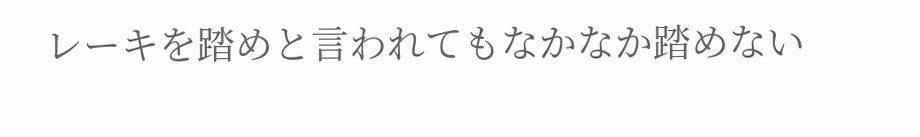レーキを踏めと言われてもなかなか踏めない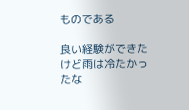ものである

良い経験ができたけど雨は冷たかったな